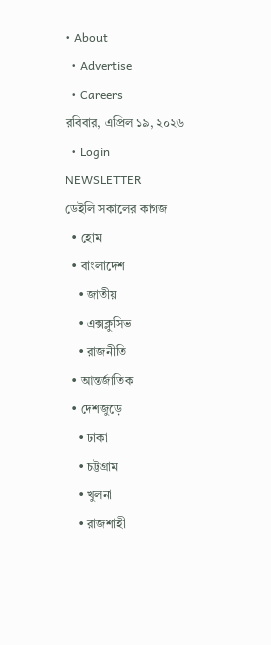• About
  • Advertise
  • Careers
রবিবার, এপ্রিল ১৯, ২০২৬
  • Login
NEWSLETTER
ডেইলি সকালের কাগজ
  • হোম
  • বাংলাদেশ
    • জাতীয়
    • এক্সক্লুসিভ
    • রাজনীতি
  • আন্তর্জাতিক
  • দেশজুড়ে
    • ঢাকা
    • চট্টগ্রাম
    • খুলনা
    • রাজশাহী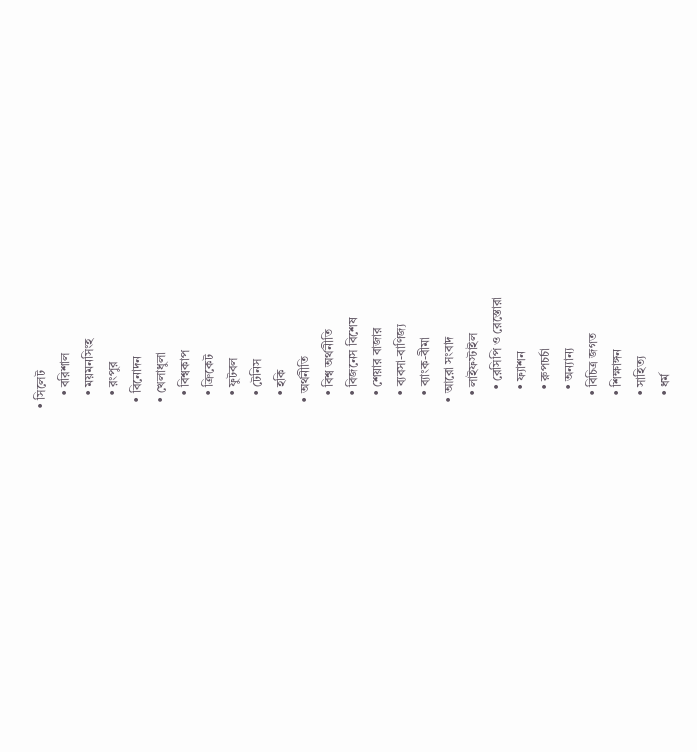• সিলেট
    • বরিশাল
    • ময়মনসিংহ
    • রংপুর
  • বিনোদন
  • খেলাধুলা
    • বিশ্বকাপ
    • ক্রিকেট
    • ফুটবল
    • টেনিস
    • হকি
  • অর্থনীতি
    • বিশ্ব অর্থনীতি
    • বিজনেস বিশেষ
    • শেয়ার বাজার
    • ব্যবসা-বাণিজ্য
    • ব্যাংক-বীমা
  • আরো সংবাদ
    • লাইফস্টাইল
      • রেসিপি ও রেস্তোরা
      • ফ্যাশন
      • রুপচর্চা
      • অন্যান্য
    • বিচিত্র জগত
    • শিক্ষাঙ্গন
    • সাহিত্য
    • ধর্ম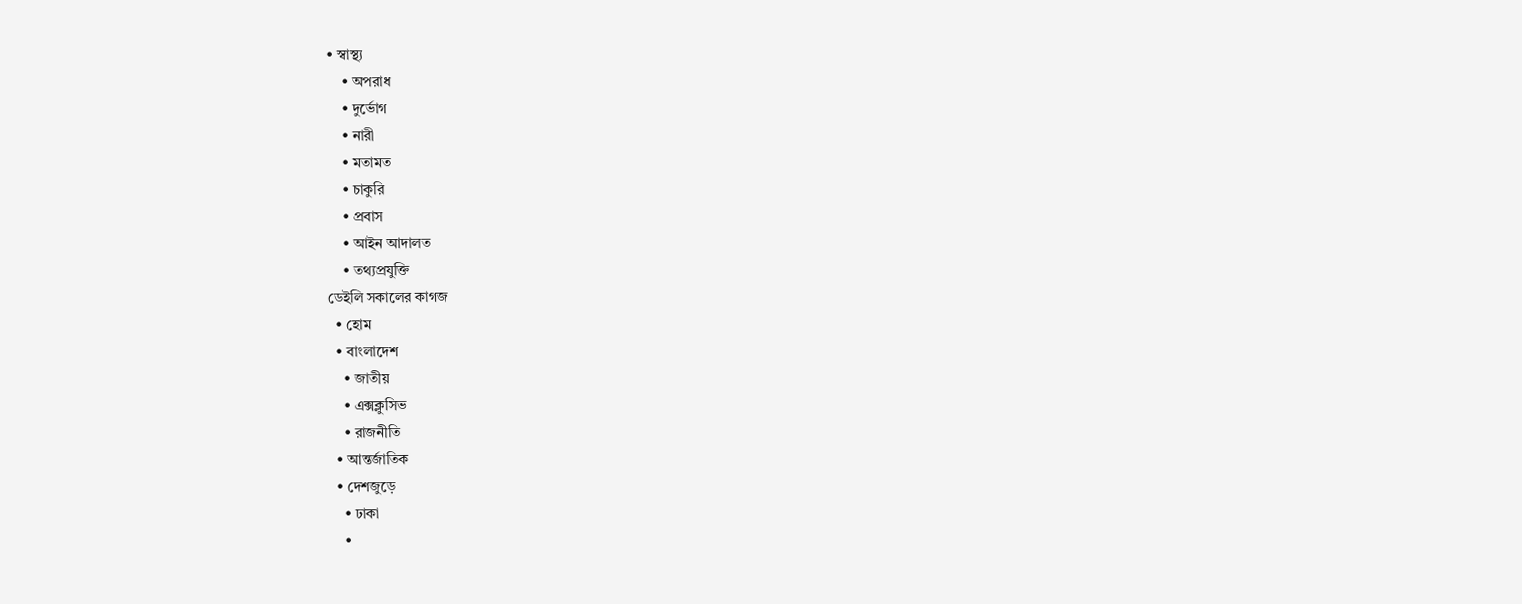• স্বাস্থ্য
    • অপরাধ
    • দুর্ভোগ
    • নারী
    • মতামত
    • চাকুরি
    • প্রবাস
    • আইন আদালত
    • তথ্যপ্রযুক্তি
ডেইলি সকালের কাগজ
  • হোম
  • বাংলাদেশ
    • জাতীয়
    • এক্সক্লুসিভ
    • রাজনীতি
  • আন্তর্জাতিক
  • দেশজুড়ে
    • ঢাকা
    •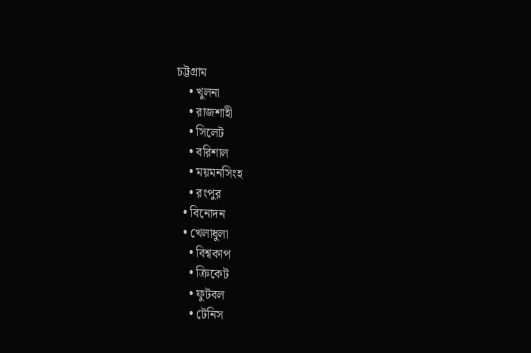চট্টগ্রাম
    • খুলনা
    • রাজশাহী
    • সিলেট
    • বরিশাল
    • ময়মনসিংহ
    • রংপুর
  • বিনোদন
  • খেলাধুলা
    • বিশ্বকাপ
    • ক্রিকেট
    • ফুটবল
    • টেনিস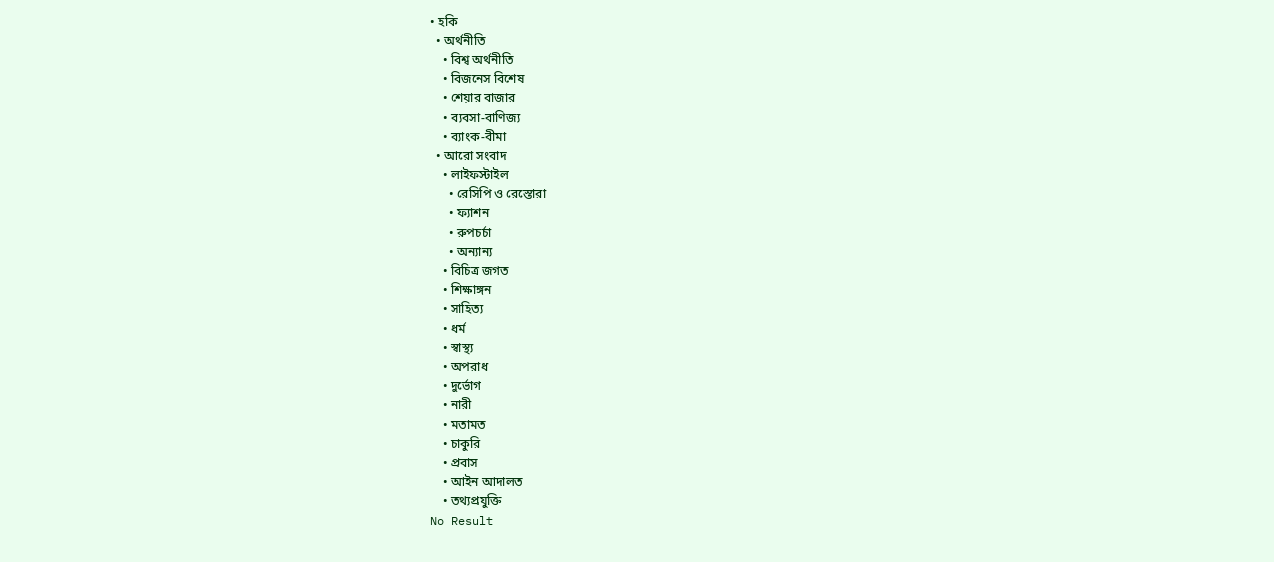• হকি
  • অর্থনীতি
    • বিশ্ব অর্থনীতি
    • বিজনেস বিশেষ
    • শেয়ার বাজার
    • ব্যবসা-বাণিজ্য
    • ব্যাংক-বীমা
  • আরো সংবাদ
    • লাইফস্টাইল
      • রেসিপি ও রেস্তোরা
      • ফ্যাশন
      • রুপচর্চা
      • অন্যান্য
    • বিচিত্র জগত
    • শিক্ষাঙ্গন
    • সাহিত্য
    • ধর্ম
    • স্বাস্থ্য
    • অপরাধ
    • দুর্ভোগ
    • নারী
    • মতামত
    • চাকুরি
    • প্রবাস
    • আইন আদালত
    • তথ্যপ্রযুক্তি
No Result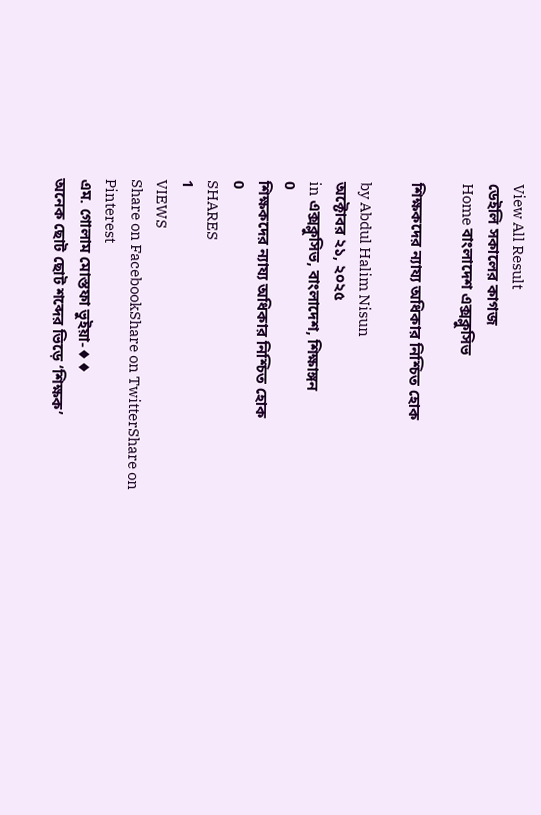View All Result
ডেইলি সকালের কাগজ
Home বাংলাদেশ এক্সক্লুসিভ

শিক্ষকদের ন্যায্য অধিকার নিশ্চিত হোক

by Abdul Halim Nisun
অক্টোবর ২১, ২০২৫
in এক্সক্লুসিভ, বাংলাদেশ, শিক্ষাঙ্গন
0
শিক্ষকদের ন্যায্য অধিকার নিশ্চিত হোক
0
SHARES
1
VIEWS
Share on FacebookShare on TwitterShare on Pinterest
এম. গোলাম মোস্তফা ভুইয়া-♦♦
অনেক ছোট ছোট শব্দের ভিড়ে ‘শিক্ষক’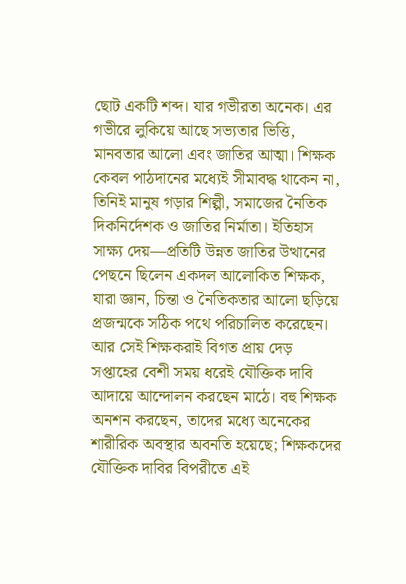ছোট একটি শব্দ। যার গভীরতা অনেক। এর গভীরে লুকিয়ে আছে সভ্যতার ভিত্তি, মানবতার আলো এবং জাতির আত্মা। শিক্ষক কেবল পাঠদানের মধ্যেই সীমাবদ্ধ থাকেন না, তিনিই মানুষ গড়ার শিল্পী, সমাজের নৈতিক দিকনির্দেশক ও জাতির নির্মাতা। ইতিহাস সাক্ষ্য দেয়—প্রতিটি উন্নত জাতির উত্থানের পেছনে ছিলেন একদল আলোকিত শিক্ষক, যারা জ্ঞান, চিন্তা ও নৈতিকতার আলো ছড়িয়ে প্রজন্মকে সঠিক পথে পরিচালিত করেছেন। আর সেই শিক্ষকরাই বিগত প্রায় দেড় সপ্তাহের বেশী সময় ধরেই যৌক্তিক দাবি আদায়ে আন্দোলন করছেন মাঠে। বহু শিক্ষক অনশন করছেন, তাদের মধ্যে অনেকের শারীরিক অবস্থার অবনতি হয়েছে; শিক্ষকদের যৌক্তিক দাবির বিপরীতে এই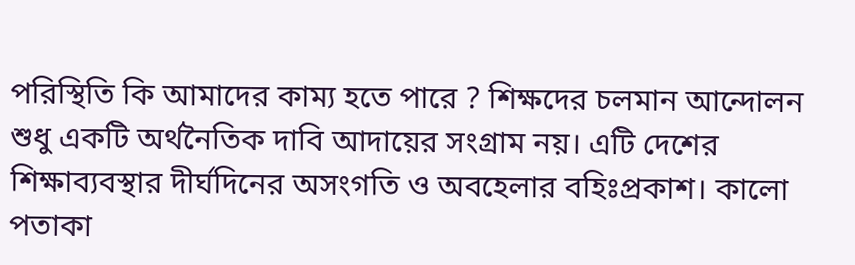পরিস্থিতি কি আমাদের কাম্য হতে পারে ? শিক্ষদের চলমান আন্দোলন শুধু একটি অর্থনৈতিক দাবি আদায়ের সংগ্রাম নয়। এটি দেশের শিক্ষাব্যবস্থার দীর্ঘদিনের অসংগতি ও অবহেলার বহিঃপ্রকাশ। কালো পতাকা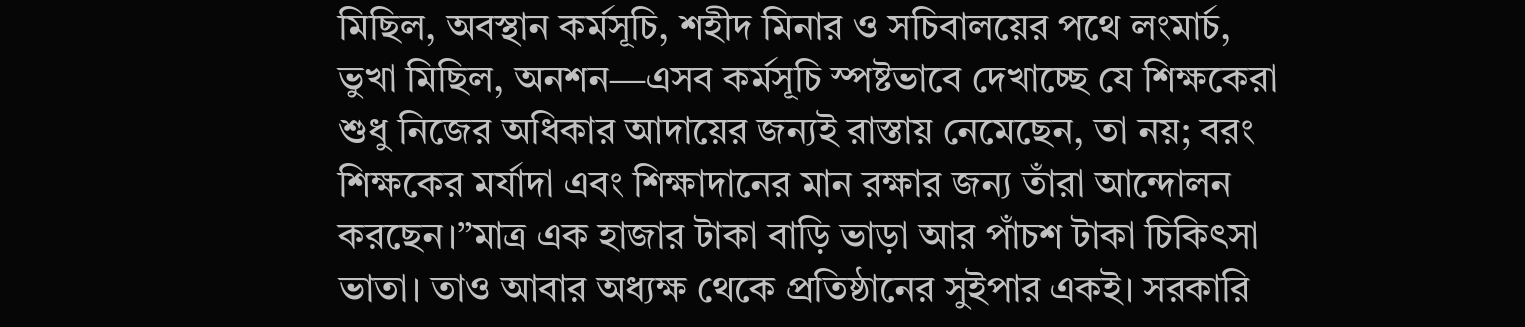মিছিল, অবস্থান কর্মসূচি, শহীদ মিনার ও সচিবালয়ের পথে লংমার্চ, ভুখা মিছিল, অনশন—এসব কর্মসূচি স্পষ্টভাবে দেখাচ্ছে যে শিক্ষকেরা শুধু নিজের অধিকার আদায়ের জন্যই রাস্তায় নেমেছেন, তা নয়; বরং শিক্ষকের মর্যাদা এবং শিক্ষাদানের মান রক্ষার জন্য তাঁরা আন্দোলন করছেন।”মাত্র এক হাজার টাকা বাড়ি ভাড়া আর পাঁচশ টাকা চিকিৎসা ভাতা। তাও আবার অধ্যক্ষ থেকে প্রতিষ্ঠানের সুইপার একই। সরকারি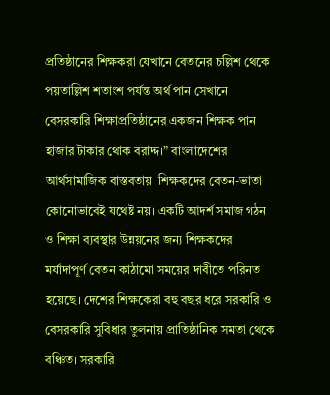প্রতিষ্ঠানের শিক্ষকরা যেখানে বেতনের চল্লিশ থেকে পয়তাল্লিশ শতাংশ পর্যন্ত অর্থ পান সেখানে বেসরকারি শিক্ষাপ্রতিষ্ঠানের একজন শিক্ষক পান হাজার টাকার থোক বরাদ্দ।” বাংলাদেশের আর্থসামাজিক বাস্তবতায়  শিক্ষকদের বেতন-ভাতা কোনোভাবেই যথেষ্ট নয়। একটি আদর্শ সমাজ গঠন ও শিক্ষা ব্যবস্থার উন্নয়নের জন্য শিক্ষকদের মর্যাদাপূর্ণ বেতন কাঠামো সময়ের দাবীতে পরিনত হয়েছে। দেশের শিক্ষকেরা বহু বছর ধরে সরকারি ও বেসরকারি সুবিধার তুলনায় প্রাতিষ্ঠানিক সমতা থেকে বঞ্চিত। সরকারি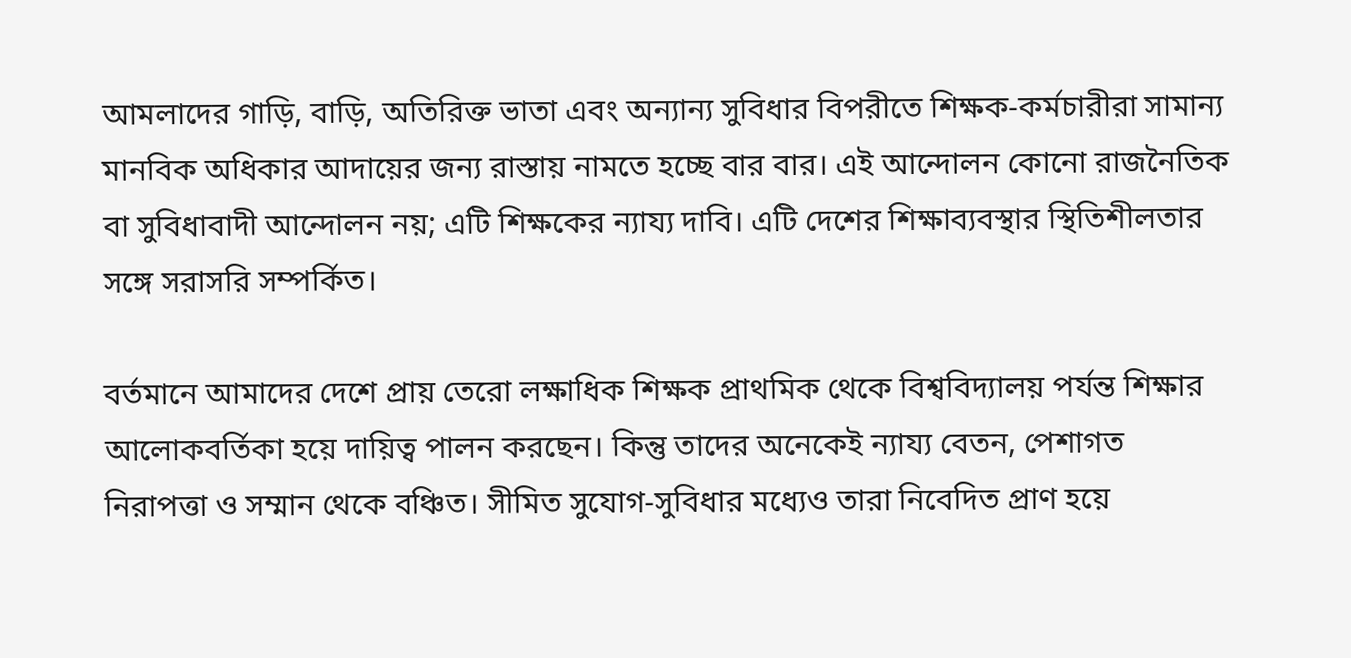আমলাদের গাড়ি, বাড়ি, অতিরিক্ত ভাতা এবং অন্যান্য সুবিধার বিপরীতে শিক্ষক-কর্মচারীরা সামান্য মানবিক অধিকার আদায়ের জন্য রাস্তায় নামতে হচ্ছে বার বার। এই আন্দোলন কোনো রাজনৈতিক বা সুবিধাবাদী আন্দোলন নয়; এটি শিক্ষকের ন্যায্য দাবি। এটি দেশের শিক্ষাব্যবস্থার স্থিতিশীলতার সঙ্গে সরাসরি সম্পর্কিত।

বর্তমানে আমাদের দেশে প্রায় তেরো লক্ষাধিক শিক্ষক প্রাথমিক থেকে বিশ্ববিদ্যালয় পর্যন্ত শিক্ষার আলোকবর্তিকা হয়ে দায়িত্ব পালন করছেন। কিন্তু তাদের অনেকেই ন্যায্য বেতন, পেশাগত নিরাপত্তা ও সম্মান থেকে বঞ্চিত। সীমিত সুযোগ-সুবিধার মধ্যেও তারা নিবেদিত প্রাণ হয়ে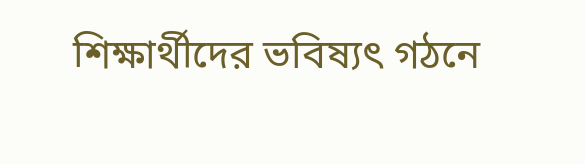শিক্ষার্থীদের ভবিষ্যৎ গঠনে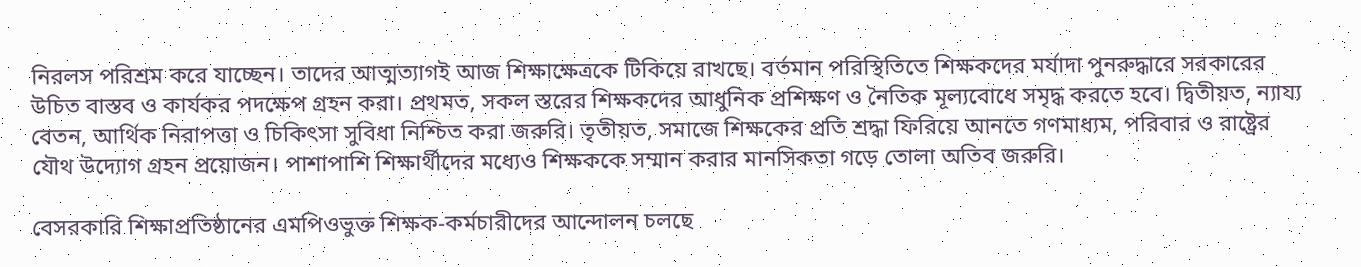নিরলস পরিশ্রম করে যাচ্ছেন। তাদের আত্মত্যাগই আজ শিক্ষাক্ষেত্রকে টিকিয়ে রাখছে। বর্তমান পরিস্থিতিতে শিক্ষকদের মর্যাদা পুনরুদ্ধারে সরকারের উচিত বাস্তব ও কার্যকর পদক্ষেপ গ্রহন করা। প্রথমত, সকল স্তরের শিক্ষকদের আধুনিক প্রশিক্ষণ ও নৈতিক মূল্যবোধে সমৃদ্ধ করতে হবে। দ্বিতীয়ত, ন্যায্য বেতন, আর্থিক নিরাপত্তা ও চিকিৎসা সুবিধা নিশ্চিত করা জরুরি। তৃতীয়ত, সমাজে শিক্ষকের প্রতি শ্রদ্ধা ফিরিয়ে আনতে গণমাধ্যম, পরিবার ও রাষ্ট্রের যৌথ উদ্যোগ গ্রহন প্রয়োজন। পাশাপাশি শিক্ষার্থীদের মধ্যেও শিক্ষককে সম্মান করার মানসিকতা গড়ে তোলা অতিব জরুরি।

বেসরকারি শিক্ষাপ্রতিষ্ঠানের এমপিওভুক্ত শিক্ষক-কর্মচারীদের আন্দোলন চলছে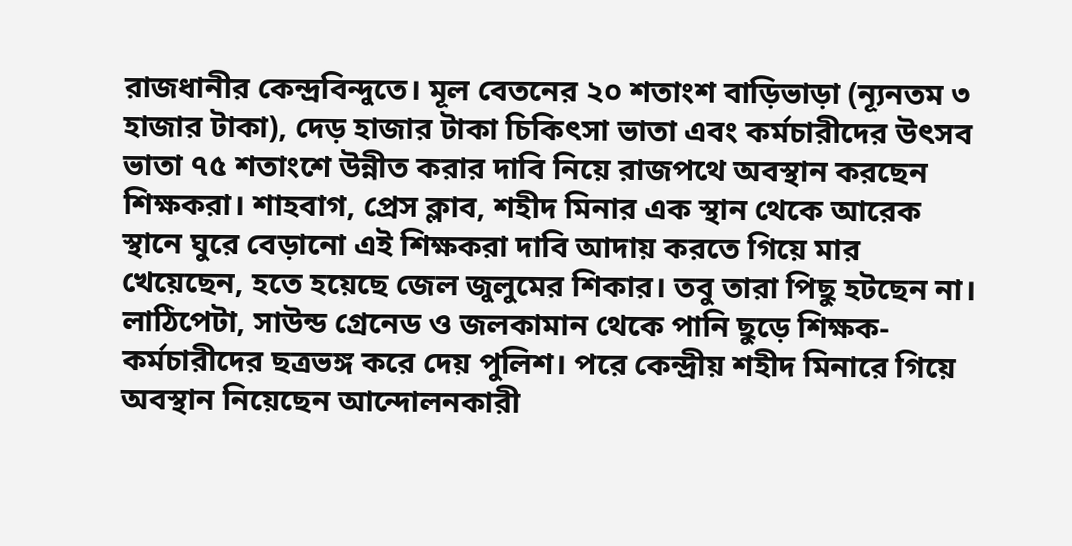রাজধানীর কেন্দ্রবিন্দুতে। মূল বেতনের ২০ শতাংশ বাড়িভাড়া (ন্যূনতম ৩ হাজার টাকা), দেড় হাজার টাকা চিকিৎসা ভাতা এবং কর্মচারীদের উৎসব ভাতা ৭৫ শতাংশে উন্নীত করার দাবি নিয়ে রাজপথে অবস্থান করছেন শিক্ষকরা। শাহবাগ, প্রেস ক্লাব, শহীদ মিনার এক স্থান থেকে আরেক স্থানে ঘুরে বেড়ানো এই শিক্ষকরা দাবি আদায় করতে গিয়ে মার খেয়েছেন, হতে হয়েছে জেল জুলুমের শিকার। তবু তারা পিছু হটছেন না। লাঠিপেটা, সাউন্ড গ্রেনেড ও জলকামান থেকে পানি ছুড়ে শিক্ষক-কর্মচারীদের ছত্রভঙ্গ করে দেয় পুলিশ। পরে কেন্দ্রীয় শহীদ মিনারে গিয়ে অবস্থান নিয়েছেন আন্দোলনকারী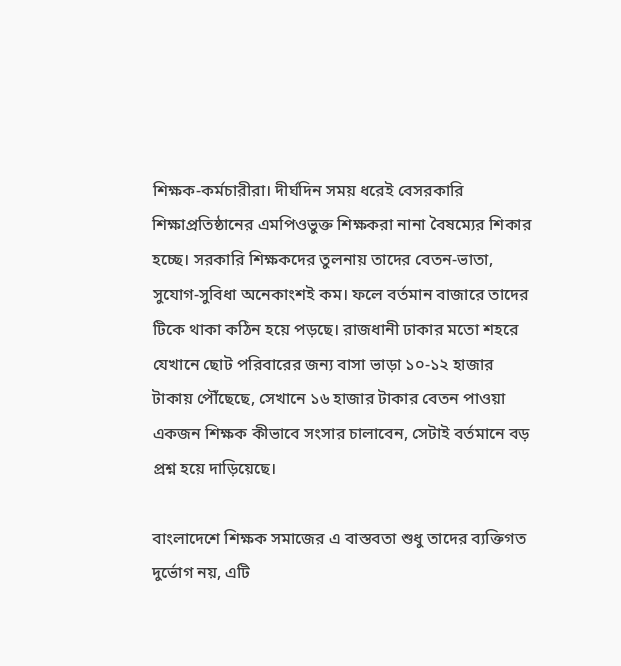শিক্ষক-কর্মচারীরা। দীর্ঘদিন সময় ধরেই বেসরকারি শিক্ষাপ্রতিষ্ঠানের এমপিওভুক্ত শিক্ষকরা নানা বৈষম্যের শিকার হচ্ছে। সরকারি শিক্ষকদের তুলনায় তাদের বেতন-ভাতা, সুযোগ-সুবিধা অনেকাংশই কম। ফলে বর্তমান বাজারে তাদের টিকে থাকা কঠিন হয়ে পড়ছে। রাজধানী ঢাকার মতো শহরে যেখানে ছোট পরিবারের জন্য বাসা ভাড়া ১০-১২ হাজার টাকায় পৌঁছেছে, সেখানে ১৬ হাজার টাকার বেতন পাওয়া একজন শিক্ষক কীভাবে সংসার চালাবেন, সেটাই বর্তমানে বড় প্রশ্ন হয়ে দাড়িয়েছে।

বাংলাদেশে শিক্ষক সমাজের এ বাস্তবতা শুধু তাদের ব্যক্তিগত দুর্ভোগ নয়, এটি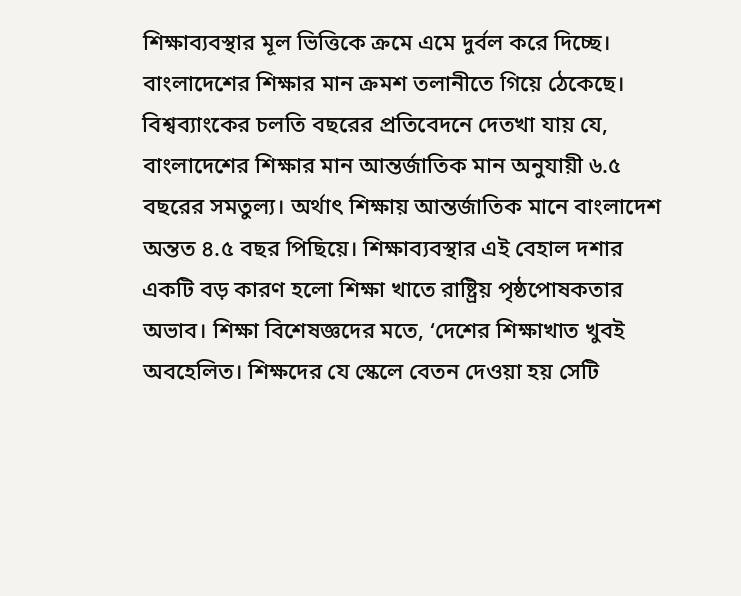শিক্ষাব্যবস্থার মূল ভিত্তিকে ক্রমে এমে দুর্বল করে দিচ্ছে। বাংলাদেশের শিক্ষার মান ক্রমশ তলানীতে গিয়ে ঠেকেছে। বিশ্বব্যাংকের চলতি বছরের প্রতিবেদনে দেতখা যায় যে, বাংলাদেশের শিক্ষার মান আন্তর্জাতিক মান অনুযায়ী ৬.৫ বছরের সমতুল্য। অর্থাৎ শিক্ষায় আন্তর্জাতিক মানে বাংলাদেশ অন্তত ৪.৫ বছর পিছিয়ে। শিক্ষাব্যবস্থার এই বেহাল দশার একটি বড় কারণ হলো শিক্ষা খাতে রাষ্ট্রিয় পৃষ্ঠপোষকতার অভাব। শিক্ষা বিশেষজ্ঞদের মতে, ‘দেশের শিক্ষাখাত খুবই অবহেলিত। শিক্ষদের যে স্কেলে বেতন দেওয়া হয় সেটি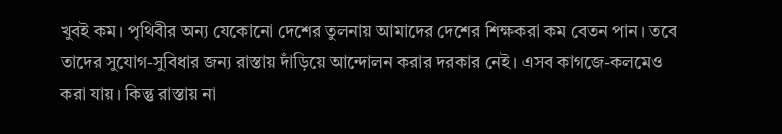খুবই কম। পৃথিবীর অন্য যেকোনো দেশের তুলনায় আমাদের দেশের শিক্ষকরা কম বেতন পান। তবে তাদের সুযোগ-সুবিধার জন্য রাস্তায় দাঁড়িয়ে আন্দোলন করার দরকার নেই। এসব কাগজে-কলমেও করা যায়। কিন্তু রাস্তায় না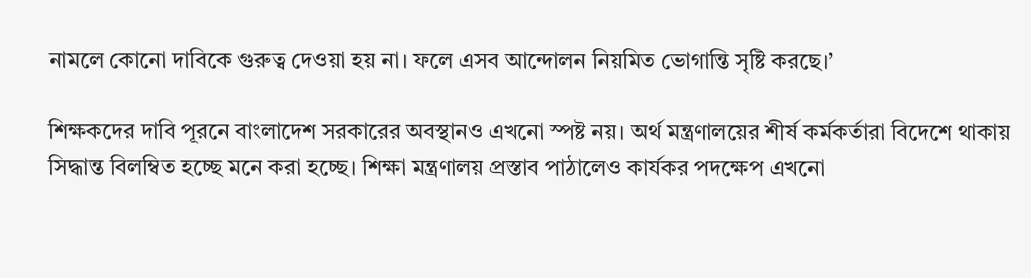নামলে কোনো দাবিকে গুরুত্ব দেওয়া হয় না। ফলে এসব আন্দোলন নিয়মিত ভোগান্তি সৃষ্টি করছে।’

শিক্ষকদের দাবি পূরনে বাংলাদেশ সরকারের অবস্থানও এখনো স্পষ্ট নয়। অর্থ মন্ত্রণালয়ের শীর্ষ কর্মকর্তারা বিদেশে থাকায় সিদ্ধান্ত বিলম্বিত হচ্ছে মনে করা হচ্ছে। শিক্ষা মন্ত্রণালয় প্রস্তাব পাঠালেও কার্যকর পদক্ষেপ এখনো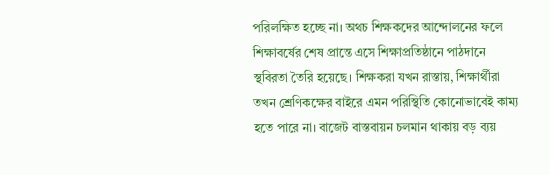পরিলক্ষিত হচ্ছে না। অথচ শিক্ষকদের আন্দোলনের ফলে শিক্ষাবর্ষের শেষ প্রান্তে এসে শিক্ষাপ্রতিষ্ঠানে পাঠদানে স্থবিরতা তৈরি হয়েছে। শিক্ষকরা যখন রাস্তায়, শিক্ষার্থীরা তখন শ্রেণিকক্ষের বাইরে এমন পরিস্থিতি কোনোভাবেই কাম্য হতে পারে না। বাজেট বাস্তবায়ন চলমান থাকায় বড় ব্যয়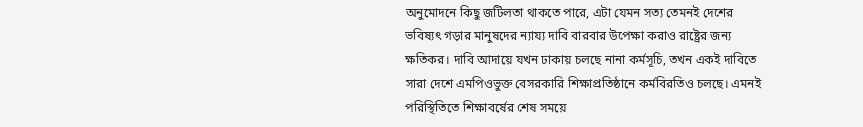অনুমোদনে কিছু জটিলতা থাকতে পারে, এটা যেমন সত্য তেমনই দেশের ভবিষ্যৎ গড়ার মানুষদের ন্যায্য দাবি বারবার উপেক্ষা করাও রাষ্ট্রের জন্য ক্ষতিকর। দাবি আদায়ে যখন ঢাকায় চলছে নানা কর্মসূচি, তখন একই দাবিতে সারা দেশে এমপিওভুক্ত বেসরকারি শিক্ষাপ্রতিষ্ঠানে কর্মবিরতিও চলছে। এমনই পরিস্থিতিতে শিক্ষাবর্ষের শেষ সময়ে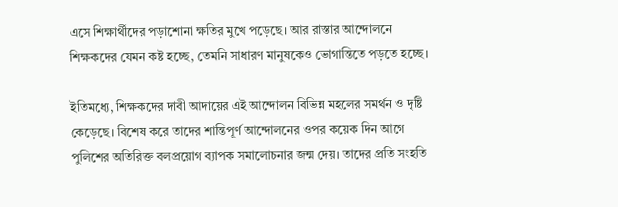এসে শিক্ষার্থীদের পড়াশোনা ক্ষতির মুখে পড়েছে। আর রাস্তার আন্দোলনে শিক্ষকদের যেমন কষ্ট হচ্ছে, তেমনি সাধারণ মানুষকেও ভোগান্তিতে পড়তে হচ্ছে।

ইতিমধ্যে, শিক্ষকদের দাবী আদায়ের এই আন্দোলন বিভিন্ন মহলের সমর্থন ও দৃষ্টি কেড়েছে। বিশেষ করে তাদের শান্তিপূর্ণ আন্দোলনের ওপর কয়েক দিন আগে পুলিশের অতিরিক্ত বলপ্রয়োগ ব্যাপক সমালোচনার জন্ম দেয়। তাদের প্রতি সংহতি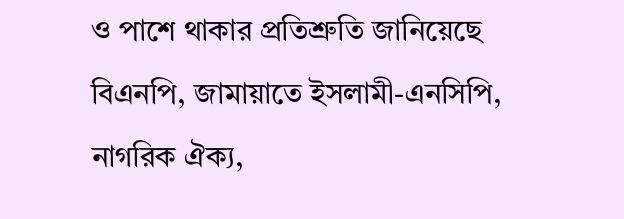ও পাশে থাকার প্রতিশ্রুতি জানিয়েছে বিএনপি, জামায়াতে ইসলামী-এনসিপি, নাগরিক ঐক্য,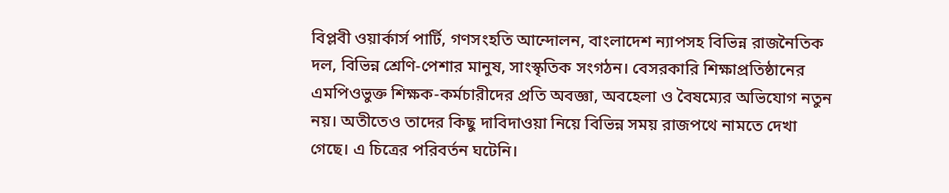বিপ্লবী ওয়ার্কার্স পার্টি, গণসংহতি আন্দোলন, বাংলাদেশ ন্যাপসহ বিভিন্ন রাজনৈতিক দল, বিভিন্ন শ্রেণি-পেশার মানুষ, সাংস্কৃতিক সংগঠন। বেসরকারি শিক্ষাপ্রতিষ্ঠানের এমপিওভুক্ত শিক্ষক-কর্মচারীদের প্রতি অবজ্ঞা, অবহেলা ও বৈষম্যের অভিযোগ নতুন নয়। অতীতেও তাদের কিছু দাবিদাওয়া নিয়ে বিভিন্ন সময় রাজপথে নামতে দেখা গেছে। এ চিত্রের পরিবর্তন ঘটেনি।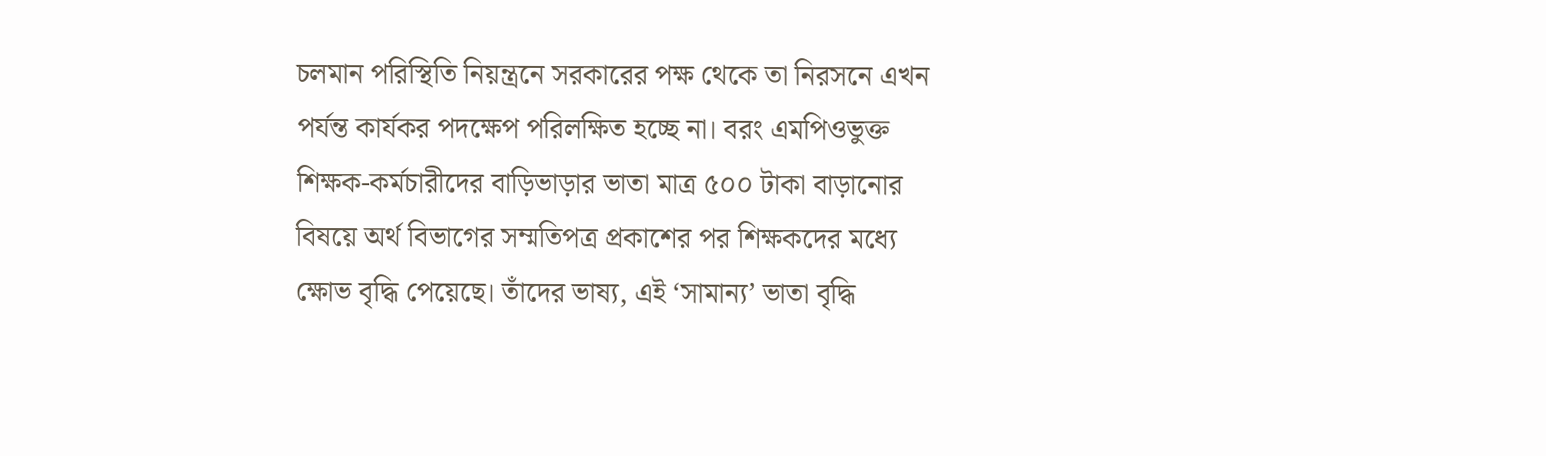চলমান পরিস্থিতি নিয়ন্ত্রনে সরকারের পক্ষ থেকে তা নিরসনে এখন পর্যন্ত কার্যকর পদক্ষেপ পরিলক্ষিত হচ্ছে না। বরং এমপিওভুক্ত শিক্ষক-কর্মচারীদের বাড়িভাড়ার ভাতা মাত্র ৫০০ টাকা বাড়ানোর বিষয়ে অর্থ বিভাগের সম্মতিপত্র প্রকাশের পর শিক্ষকদের মধ্যে ক্ষোভ বৃদ্ধি পেয়েছে। তাঁদের ভাষ্য, এই ‘সামান্য’ ভাতা বৃদ্ধি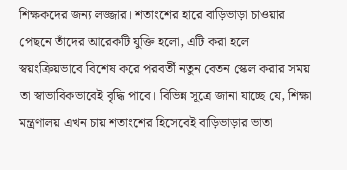শিক্ষকদের জন্য লজ্জার। শতাংশের হারে বাড়িভাড়া চাওয়ার পেছনে তাঁদের আরেকটি যুক্তি হলো, এটি করা হলে স্বয়ংক্রিয়ভাবে বিশেষ করে পরবর্তী নতুন বেতন স্কেল করার সময় তা স্বাভাবিকভাবেই বৃদ্ধি পাবে। বিভিন্ন সূত্রে জানা যাচ্ছে যে, শিক্ষা মন্ত্রণালয় এখন চায় শতাংশের হিসেবেই বাড়িভাড়ার ভাতা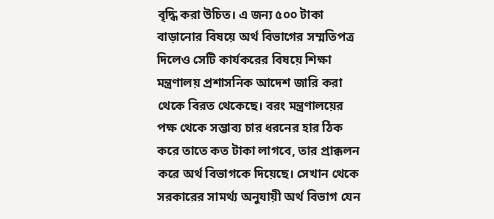বৃদ্ধি করা উচিত। এ জন্য ৫০০ টাকা বাড়ানোর বিষয়ে অর্থ বিভাগের সম্মতিপত্র দিলেও সেটি কার্যকরের বিষয়ে শিক্ষা মন্ত্রণালয় প্রশাসনিক আদেশ জারি করা থেকে বিরত থেকেছে। বরং মন্ত্রণালয়ের পক্ষ থেকে সম্ভাব্য চার ধরনের হার ঠিক করে তাতে কত টাকা লাগবে, তার প্রাক্কলন করে অর্থ বিভাগকে দিয়েছে। সেখান থেকে সরকারের সামর্থ্য অনুযায়ী অর্থ বিভাগ যেন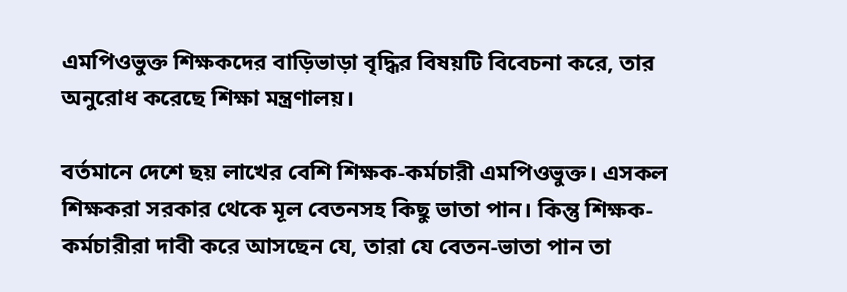এমপিওভুক্ত শিক্ষকদের বাড়িভাড়া বৃদ্ধির বিষয়টি বিবেচনা করে, তার অনুরোধ করেছে শিক্ষা মন্ত্রণালয়।

বর্তমানে দেশে ছয় লাখের বেশি শিক্ষক-কর্মচারী এমপিওভুক্ত। এসকল শিক্ষকরা সরকার থেকে মূল বেতনসহ কিছু ভাতা পান। কিন্তু শিক্ষক-কর্মচারীরা দাবী করে আসছেন যে, তারা যে বেতন-ভাতা পান তা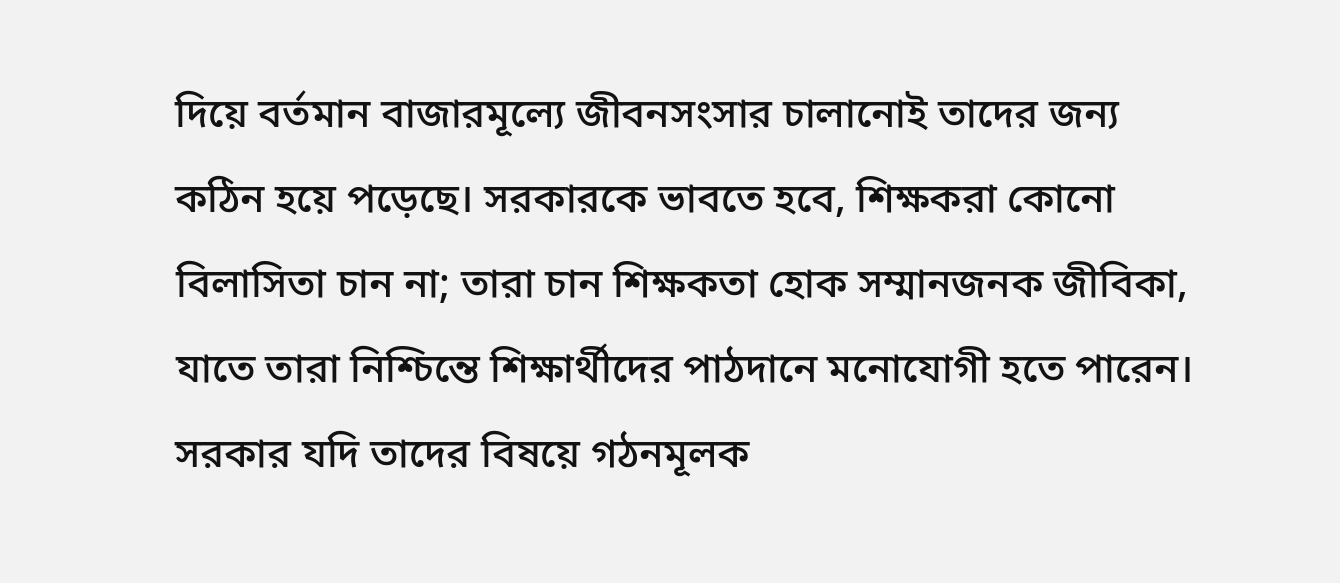দিয়ে বর্তমান বাজারমূল্যে জীবনসংসার চালানোই তাদের জন্য কঠিন হয়ে পড়েছে। সরকারকে ভাবতে হবে, শিক্ষকরা কোনো বিলাসিতা চান না; তারা চান শিক্ষকতা হোক সম্মানজনক জীবিকা, যাতে তারা নিশ্চিন্তে শিক্ষার্থীদের পাঠদানে মনোযোগী হতে পারেন। সরকার যদি তাদের বিষয়ে গঠনমূলক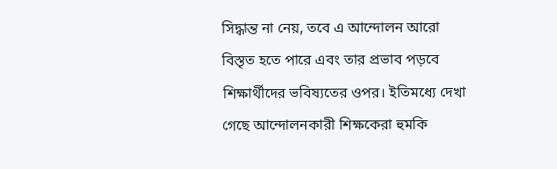সিদ্ধান্ত না নেয়, তবে এ আন্দোলন আরো বিস্তৃত হতে পারে এবং তার প্রভাব পড়বে শিক্ষার্থীদের ভবিষ্যতের ওপর। ইতিমধ্যে দেখা গেছে আন্দোলনকারী শিক্ষকেরা হুমকি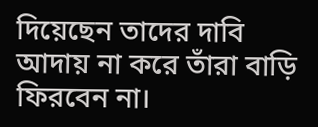দিয়েছেন তাদের দাবি আদায় না করে তাঁরা বাড়ি ফিরবেন না।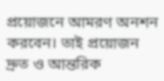প্রয়োজনে আমরণ অনশন করবেন। তাই প্রয়োজন দ্রুত ও আন্তরিক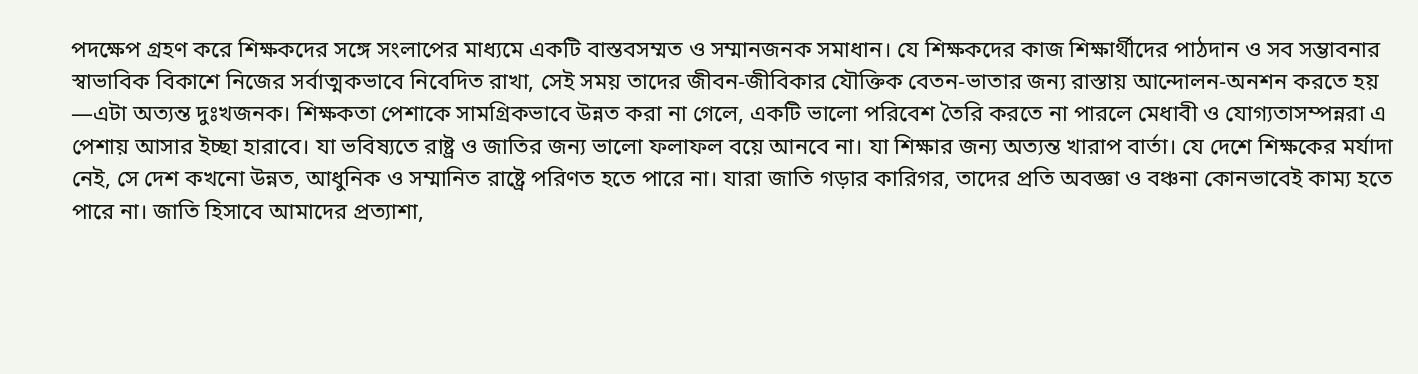পদক্ষেপ গ্রহণ করে শিক্ষকদের সঙ্গে সংলাপের মাধ্যমে একটি বাস্তবসম্মত ও সম্মানজনক সমাধান। যে শিক্ষকদের কাজ শিক্ষার্থীদের পাঠদান ও সব সম্ভাবনার স্বাভাবিক বিকাশে নিজের সর্বাত্মকভাবে নিবেদিত রাখা, সেই সময় তাদের জীবন-জীবিকার যৌক্তিক বেতন-ভাতার জন্য রাস্তায় আন্দোলন-অনশন করতে হয় —এটা অত্যন্ত দুঃখজনক। শিক্ষকতা পেশাকে সামগ্রিকভাবে উন্নত করা না গেলে, একটি ভালো পরিবেশ তৈরি করতে না পারলে মেধাবী ও যোগ্যতাসম্পন্নরা এ পেশায় আসার ইচ্ছা হারাবে। যা ভবিষ্যতে রাষ্ট্র ও জাতির জন্য ভালো ফলাফল বয়ে আনবে না। যা শিক্ষার জন্য অত্যন্ত খারাপ বার্তা। যে দেশে শিক্ষকের মর্যাদা নেই, সে দেশ কখনো উন্নত, আধুনিক ও সম্মানিত রাষ্ট্রে পরিণত হতে পারে না। যারা জাতি গড়ার কারিগর, তাদের প্রতি অবজ্ঞা ও বঞ্চনা কোনভাবেই কাম্য হতে পারে না। জাতি হিসাবে আমাদের প্রত্যাশা,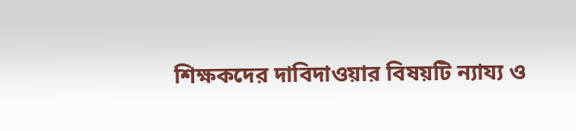শিক্ষকদের দাবিদাওয়ার বিষয়টি ন্যায্য ও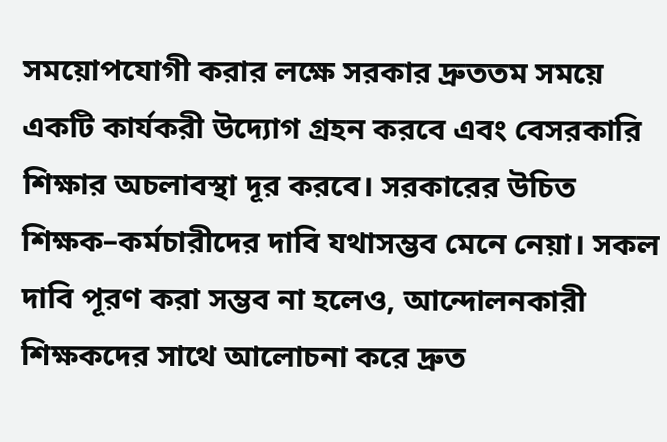সময়োপযোগী করার লক্ষে সরকার দ্রুততম সময়ে একটি কার্যকরী উদ্যোগ গ্রহন করবে এবং বেসরকারি শিক্ষার অচলাবস্থা দূর করবে। সরকারের উচিত শিক্ষক–কর্মচারীদের দাবি যথাসম্ভব মেনে নেয়া। সকল দাবি পূরণ করা সম্ভব না হলেও, আন্দোলনকারী শিক্ষকদের সাথে আলোচনা করে দ্রুত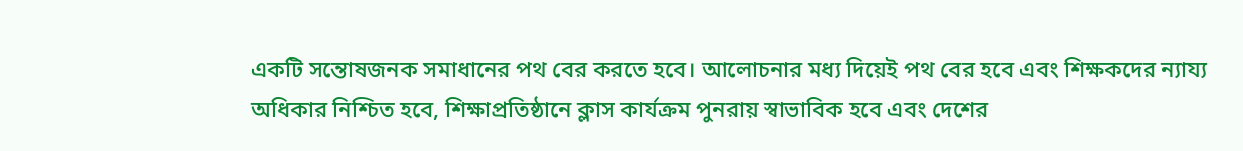একটি সন্তোষজনক সমাধানের পথ বের করতে হবে। আলোচনার মধ্য দিয়েই পথ বের হবে এবং শিক্ষকদের ন্যায্য অধিকার নিশ্চিত হবে, শিক্ষাপ্রতিষ্ঠানে ক্লাস কার্যক্রম পুনরায় স্বাভাবিক হবে এবং দেশের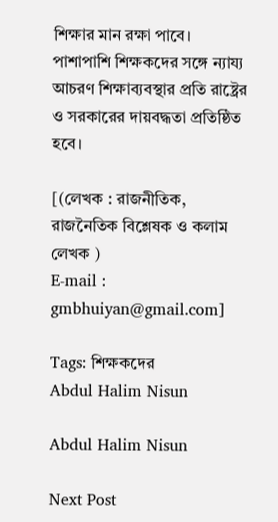শিক্ষার মান রক্ষা পাবে। পাশাপাশি শিক্ষকদের সঙ্গে ন্যায্য আচরণ শিক্ষাব্যবস্থার প্রতি রাষ্ট্রের ও সরকারের দায়বদ্ধতা প্রতিষ্ঠিত হবে।

[(লেখক : রাজনীতিক, রাজনৈতিক বিশ্লেষক ও কলাম লেখক )
E-mail : gmbhuiyan@gmail.com]

Tags: শিক্ষকদের
Abdul Halim Nisun

Abdul Halim Nisun

Next Post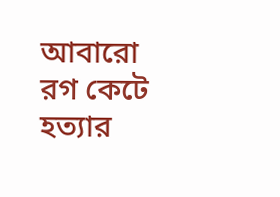আবারো রগ কেটে হত্যার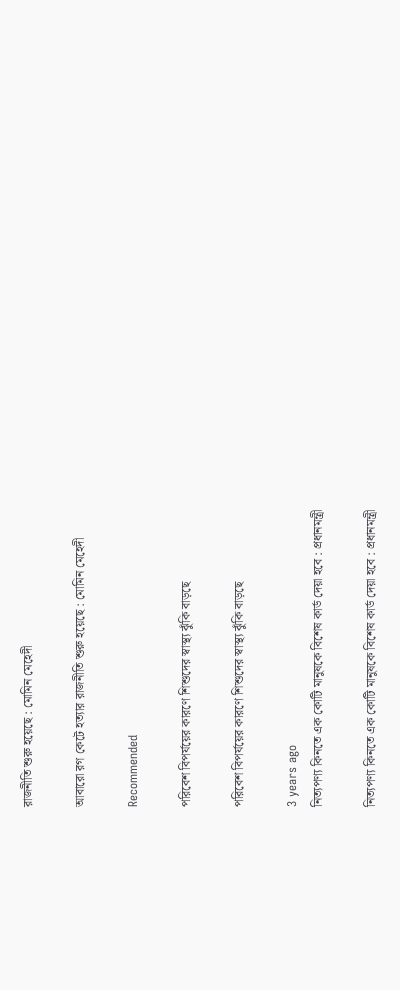রাজনীতি শুরু হয়েছে : মোমিন মেহেদী

আবারো রগ কেটে হত্যার রাজনীতি শুরু হয়েছে : মোমিন মেহেদী

Recommended

পরিবেশ বিপর্যয়ের কারণে শিশুদের স্বাস্থ্য ঝুঁকি বাড়ছে

পরিবেশ বিপর্যয়ের কারণে শিশুদের স্বাস্থ্য ঝুঁকি বাড়ছে

3 years ago
নিত্যপণ্য কিনতে এক কোটি মানুষকে বিশেষ কার্ড দেয়া হবে : প্রধানমন্ত্রী

নিত্যপণ্য কিনতে এক কোটি মানুষকে বিশেষ কার্ড দেয়া হবে : প্রধানমন্ত্রী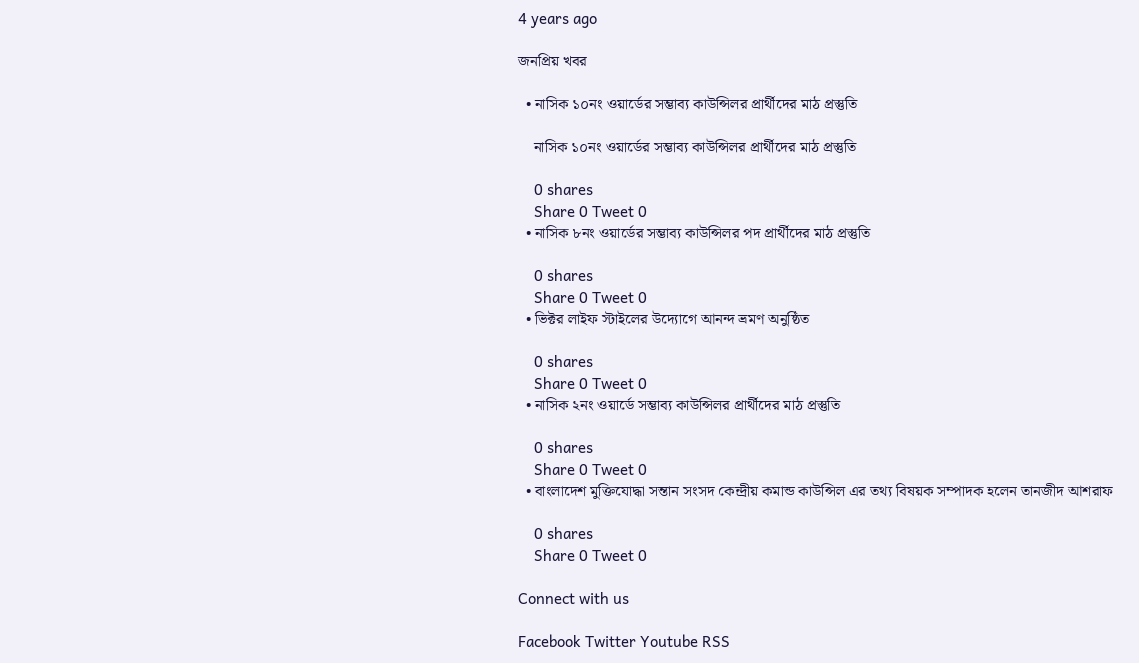4 years ago

জনপ্রিয় খবর

  • নাসিক ১০নং ওয়ার্ডের সম্ভাব্য কাউন্সিলর প্রার্থীদের মাঠ প্রস্তুতি

    নাসিক ১০নং ওয়ার্ডের সম্ভাব্য কাউন্সিলর প্রার্থীদের মাঠ প্রস্তুতি

    0 shares
    Share 0 Tweet 0
  • নাসিক ৮নং ওয়ার্ডের সম্ভাব্য কাউন্সিলর পদ প্রার্থীদের মাঠ প্রস্তুতি

    0 shares
    Share 0 Tweet 0
  • ভিক্টর লাইফ স্টাইলের উদ্যোগে আনন্দ ভ্রমণ অনুষ্ঠিত

    0 shares
    Share 0 Tweet 0
  • নাসিক ২নং ওয়ার্ডে সম্ভাব্য কাউন্সিলর প্রার্থীদের মাঠ প্রস্তুতি

    0 shares
    Share 0 Tweet 0
  • বাংলাদেশ মুক্তিযোদ্ধা সন্তান সংসদ কেন্দ্রীয় কমান্ড কাউন্সিল এর তথ্য বিষয়ক সম্পাদক হলেন তানজীদ আশরাফ

    0 shares
    Share 0 Tweet 0

Connect with us

Facebook Twitter Youtube RSS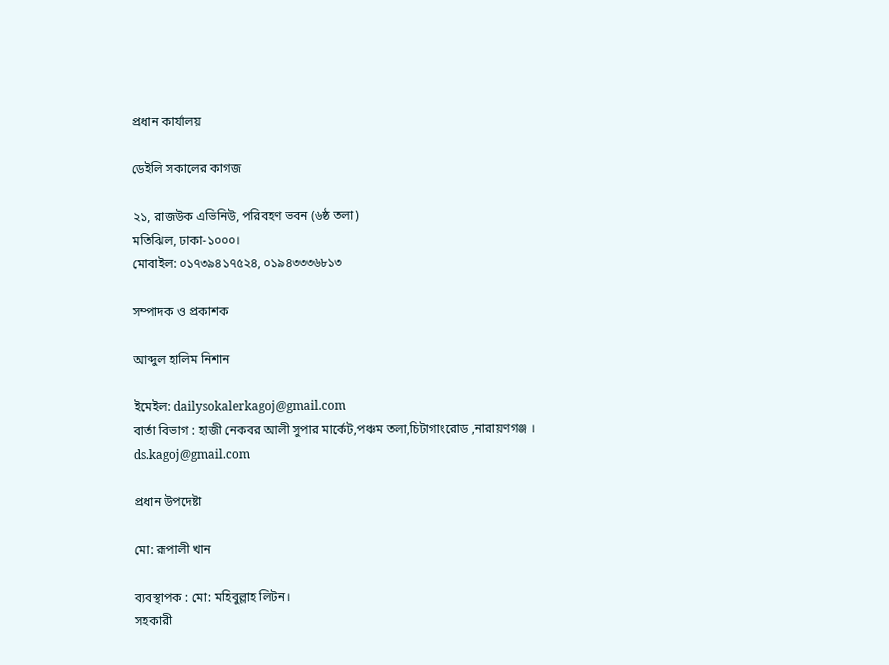প্রধান কার্যালয়

ডেইলি সকালের কাগজ

২১, রাজউক এভিনিউ, পরিবহণ ভবন (৬ষ্ঠ তলা)
মতিঝিল, ঢাকা-১০০০।
মোবাইল: ০১৭৩৯৪১৭৫২৪, ০১৯৪৩৩৩৬৮১৩

সম্পাদক ও প্রকাশক

আব্দুল হালিম নিশান

ইমেইল: dailysokalerkagoj@gmail.com
বার্তা বিভাগ : হাজী নেকবর আলী সুপার মার্কেট,পঞ্চম তলা,চিটাগাংরোড ,নারায়ণগঞ্জ ।
ds.kagoj@gmail.com

প্রধান উপদেষ্টা

মো: রূপালী খান

ব্যবস্থাপক : মো: মহিবুল্লাহ লিটন।
সহকারী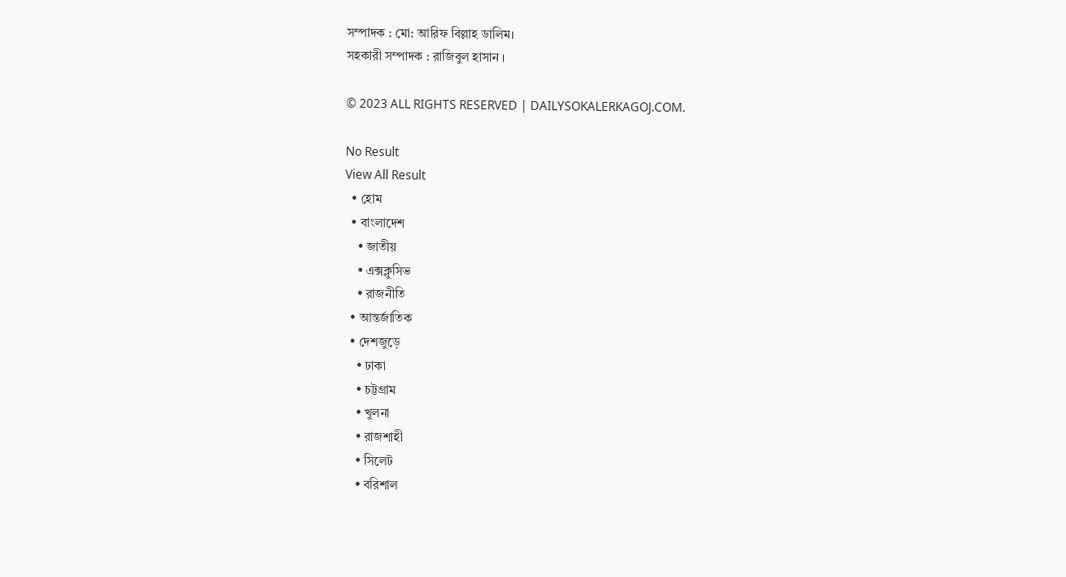সম্পাদক : মো: আরিফ বিল্লাহ ডালিম।
সহকারী সম্পাদক : রাজিবুল হাসান ।

© 2023 ALL RIGHTS RESERVED | DAILYSOKALERKAGOJ.COM.

No Result
View All Result
  • হোম
  • বাংলাদেশ
    • জাতীয়
    • এক্সক্লুসিভ
    • রাজনীতি
  • আন্তর্জাতিক
  • দেশজুড়ে
    • ঢাকা
    • চট্টগ্রাম
    • খুলনা
    • রাজশাহী
    • সিলেট
    • বরিশাল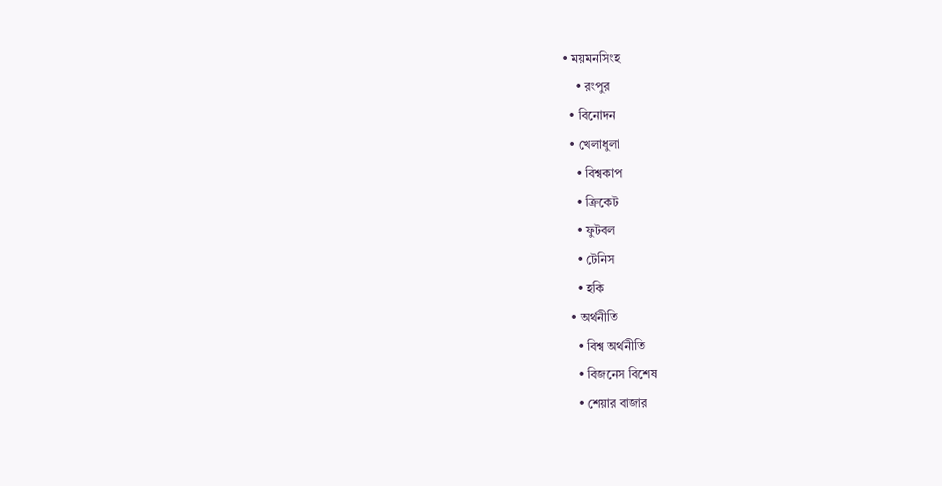• ময়মনসিংহ
    • রংপুর
  • বিনোদন
  • খেলাধুলা
    • বিশ্বকাপ
    • ক্রিকেট
    • ফুটবল
    • টেনিস
    • হকি
  • অর্থনীতি
    • বিশ্ব অর্থনীতি
    • বিজনেস বিশেষ
    • শেয়ার বাজার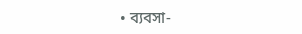• ব্যবসা-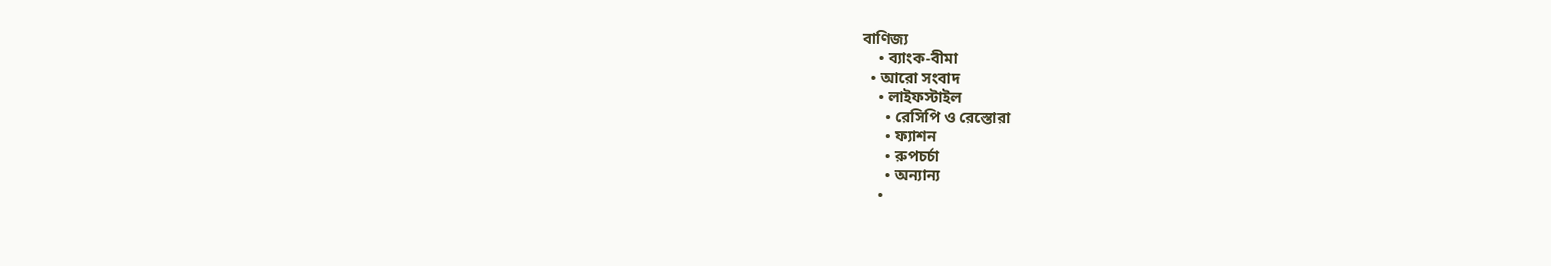বাণিজ্য
    • ব্যাংক-বীমা
  • আরো সংবাদ
    • লাইফস্টাইল
      • রেসিপি ও রেস্তোরা
      • ফ্যাশন
      • রুপচর্চা
      • অন্যান্য
    •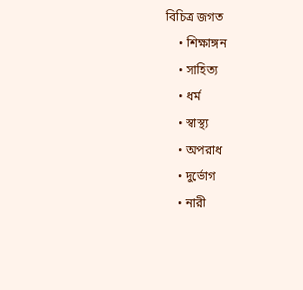বিচিত্র জগত
    • শিক্ষাঙ্গন
    • সাহিত্য
    • ধর্ম
    • স্বাস্থ্য
    • অপরাধ
    • দুর্ভোগ
    • নারী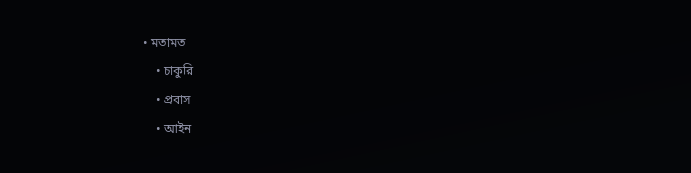• মতামত
    • চাকুরি
    • প্রবাস
    • আইন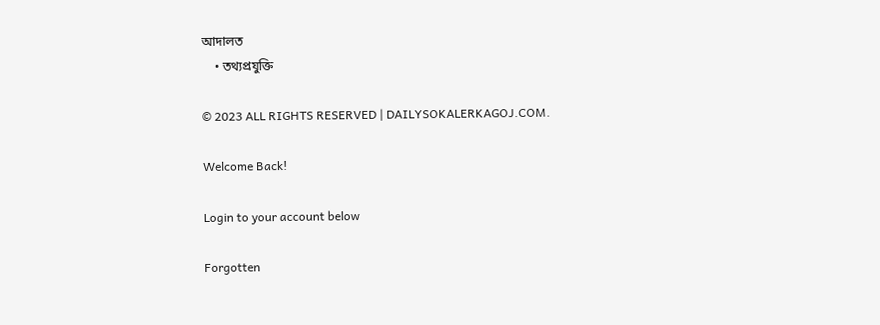আদালত
    • তথ্যপ্রযুক্তি

© 2023 ALL RIGHTS RESERVED | DAILYSOKALERKAGOJ.COM.

Welcome Back!

Login to your account below

Forgotten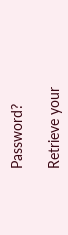Password?

Retrieve your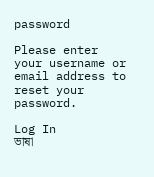password

Please enter your username or email address to reset your password.

Log In
ভাষা